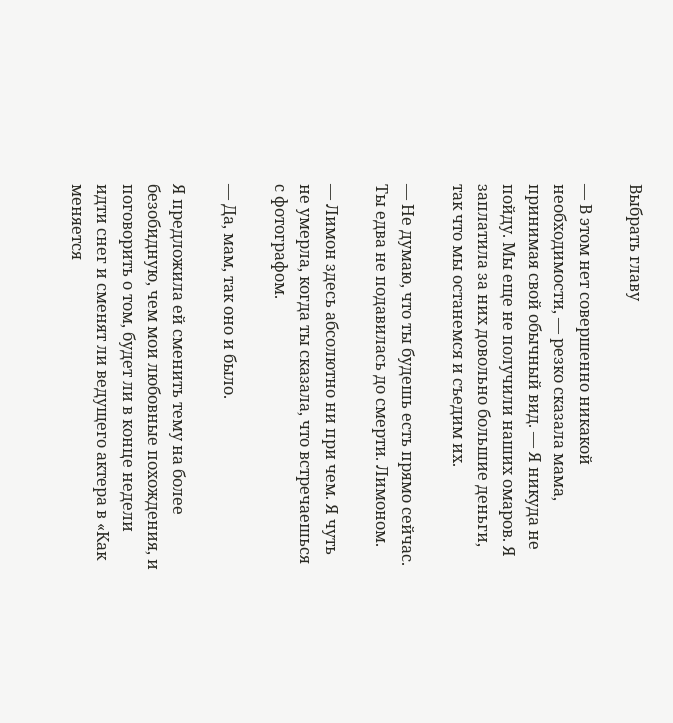Выбрать главу

— В этом нет совершенно никакой необходимости, — резко сказала мама, принимая свой обычный вид. — Я никуда не пойду. Мы еще не получили наших омаров. Я заплатила за них довольно большие деньги, так что мы останемся и съедим их.

— Не думаю, что ты будешь есть прямо сейчас. Ты едва не подавилась до смерти. Лимоном.

— Лимон здесь абсолютно ни при чем. Я чуть не умерла, когда ты сказала, что встречаешься с фотографом.

— Да, мам, так оно и было.

Я предложила ей сменить тему на более безобидную, чем мои любовные похождения, и поговорить о том, будет ли в конце недели идти снег и сменят ли ведущего актера в «Как меняется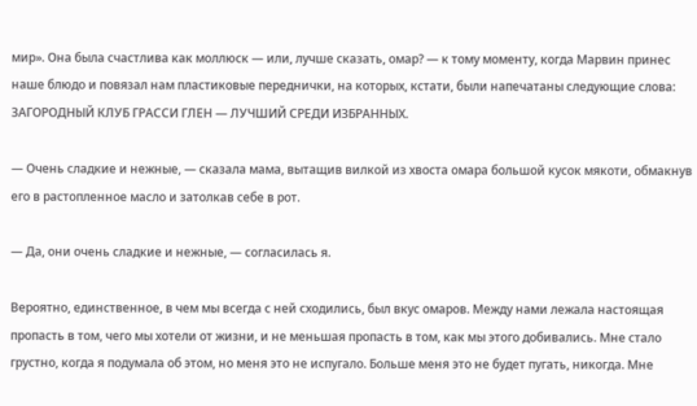мир». Она была счастлива как моллюск — или, лучше сказать, омар? — к тому моменту, когда Марвин принес наше блюдо и повязал нам пластиковые переднички, на которых, кстати, были напечатаны следующие слова: ЗАГОРОДНЫЙ КЛУБ ГРАССИ ГЛЕН — ЛУЧШИЙ СРЕДИ ИЗБРАННЫХ.

— Очень сладкие и нежные, — сказала мама, вытащив вилкой из хвоста омара большой кусок мякоти, обмакнув его в растопленное масло и затолкав себе в рот.

— Да, они очень сладкие и нежные, — согласилась я.

Вероятно, единственное, в чем мы всегда с ней сходились, был вкус омаров. Между нами лежала настоящая пропасть в том, чего мы хотели от жизни, и не меньшая пропасть в том, как мы этого добивались. Мне стало грустно, когда я подумала об этом, но меня это не испугало. Больше меня это не будет пугать, никогда. Мне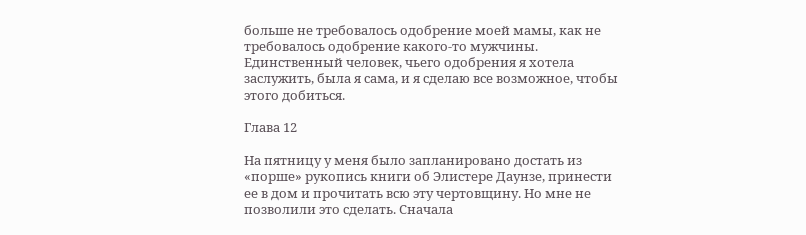больше не требовалось одобрение моей мамы, как не требовалось одобрение какого-то мужчины. Единственный человек, чьего одобрения я хотела заслужить, была я сама, и я сделаю все возможное, чтобы этого добиться.

Глава 12

На пятницу у меня было запланировано достать из «порше» рукопись книги об Элистере Даунзе, принести ее в дом и прочитать всю эту чертовщину. Но мне не позволили это сделать. Сначала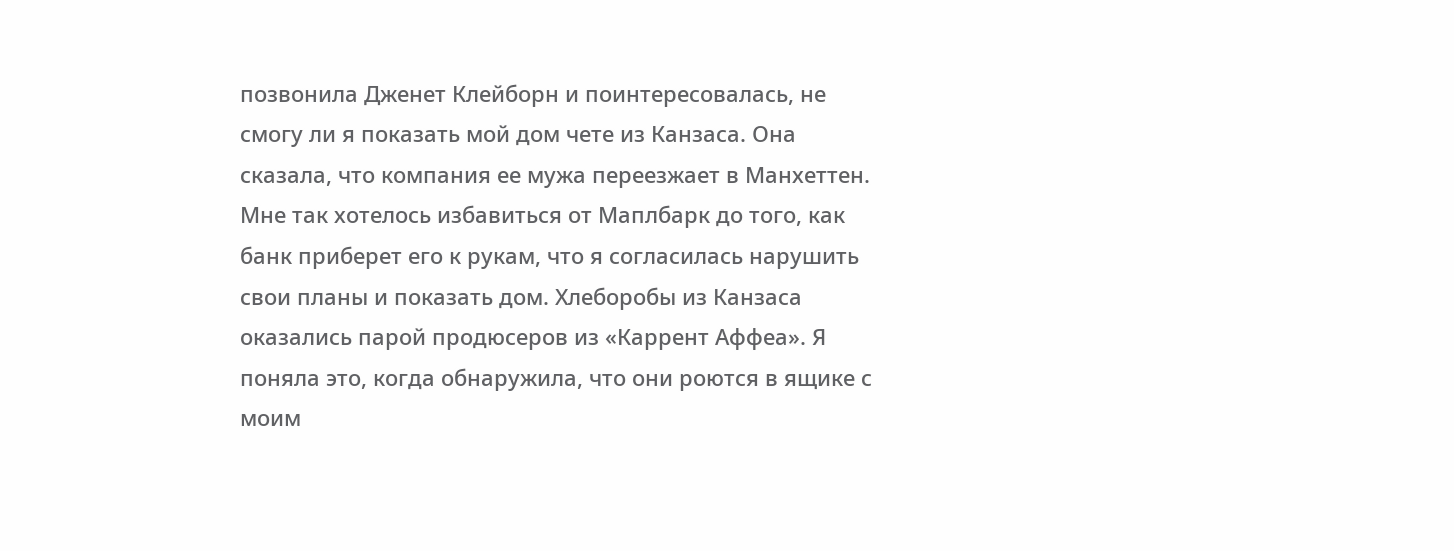позвонила Дженет Клейборн и поинтересовалась, не смогу ли я показать мой дом чете из Канзаса. Она сказала, что компания ее мужа переезжает в Манхеттен. Мне так хотелось избавиться от Маплбарк до того, как банк приберет его к рукам, что я согласилась нарушить свои планы и показать дом. Хлеборобы из Канзаса оказались парой продюсеров из «Каррент Аффеа». Я поняла это, когда обнаружила, что они роются в ящике с моим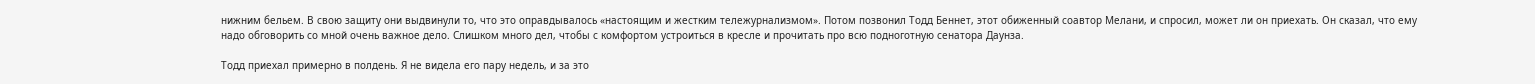нижним бельем. В свою защиту они выдвинули то, что это оправдывалось «настоящим и жестким тележурнализмом». Потом позвонил Тодд Беннет, этот обиженный соавтор Мелани, и спросил, может ли он приехать. Он сказал, что ему надо обговорить со мной очень важное дело. Слишком много дел, чтобы с комфортом устроиться в кресле и прочитать про всю подноготную сенатора Даунза.

Тодд приехал примерно в полдень. Я не видела его пару недель, и за это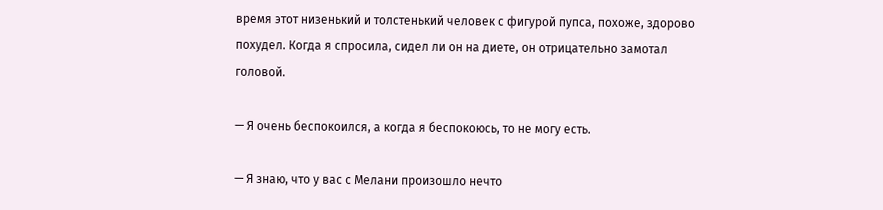время этот низенький и толстенький человек с фигурой пупса, похоже, здорово похудел. Когда я спросила, сидел ли он на диете, он отрицательно замотал головой.

— Я очень беспокоился, а когда я беспокоюсь, то не могу есть.

— Я знаю, что у вас с Мелани произошло нечто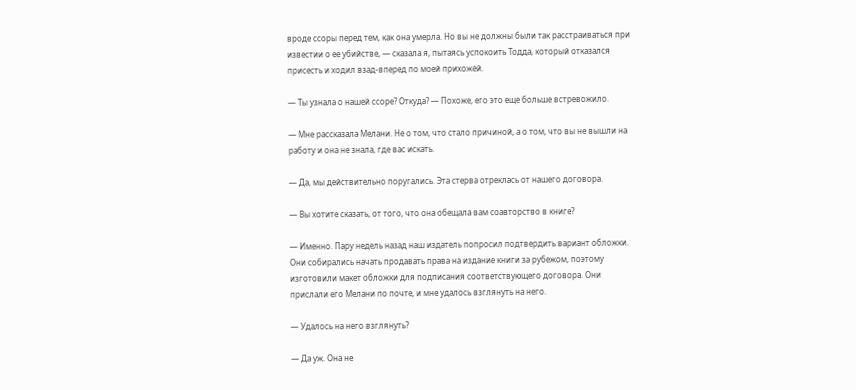вроде ссоры перед тем, как она умерла. Но вы не должны были так расстраиваться при известии о ее убийстве, — сказала я, пытаясь успокоить Тодда, который отказался присесть и ходил взад-вперед по моей прихожей.

— Ты узнала о нашей ссоре? Откуда? — Похоже, его это еще больше встревожило.

— Мне рассказала Мелани. Не о том, что стало причиной, а о том, что вы не вышли на работу и она не знала, где вас искать.

— Да, мы действительно поругались. Эта стерва отреклась от нашего договора.

— Вы хотите сказать, от того, что она обещала вам соавторство в книге?

— Именно. Пару недель назад наш издатель попросил подтвердить вариант обложки. Они собирались начать продавать права на издание книги за рубежом, поэтому изготовили макет обложки для подписания соответствующего договора. Они прислали его Мелани по почте, и мне удалось взглянуть на него.

— Удалось на него взглянуть?

— Да уж. Она не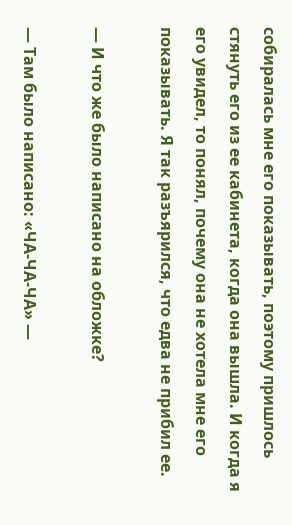собиралась мне его показывать, поэтому пришлось стянуть его из ее кабинета, когда она вышла. И когда я его увидел, то понял, почему она не хотела мне его показывать. Я так разъярился, что едва не прибил ее.

— И что же было написано на обложке?

— Там было написано: «ЧА-ЧА-ЧА» —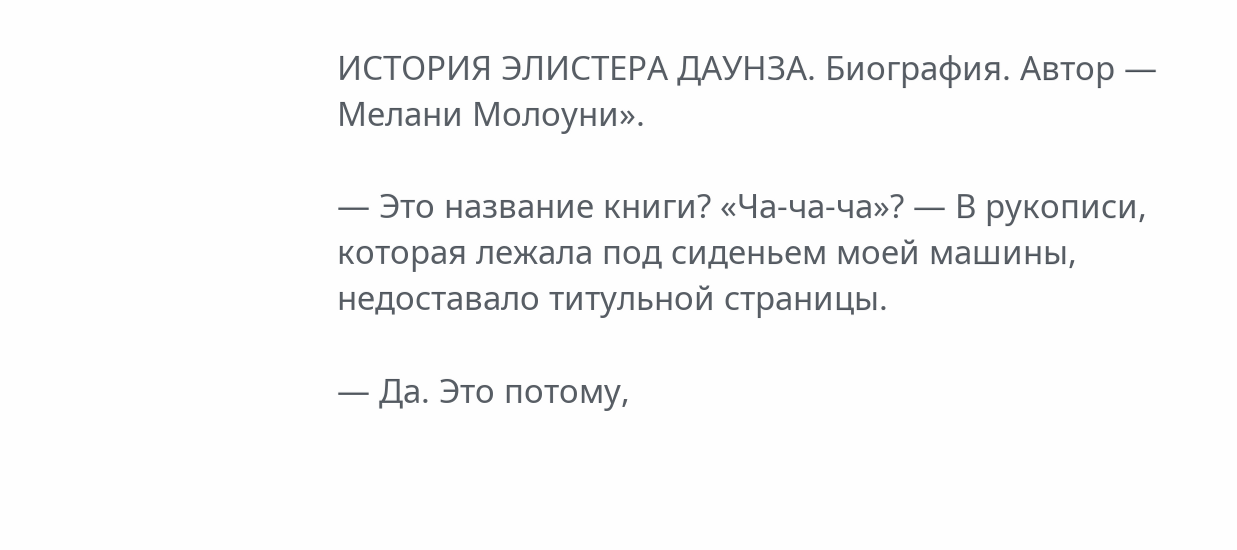ИСТОРИЯ ЭЛИСТЕРА ДАУНЗА. Биография. Автор — Мелани Молоуни».

— Это название книги? «Ча-ча-ча»? — В рукописи, которая лежала под сиденьем моей машины, недоставало титульной страницы.

— Да. Это потому,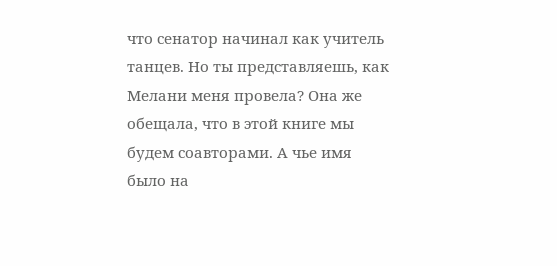что сенатор начинал как учитель танцев. Но ты представляешь, как Мелани меня провела? Она же обещала, что в этой книге мы будем соавторами. А чье имя было на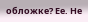обложке? Ее. Не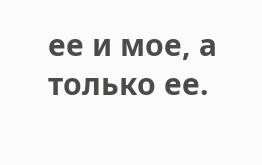ее и мое, а только ее.